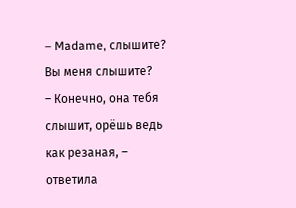– Madame, слышите? Вы меня слышите?
– Конечно, она тебя слышит, орёшь ведь как резаная, – ответила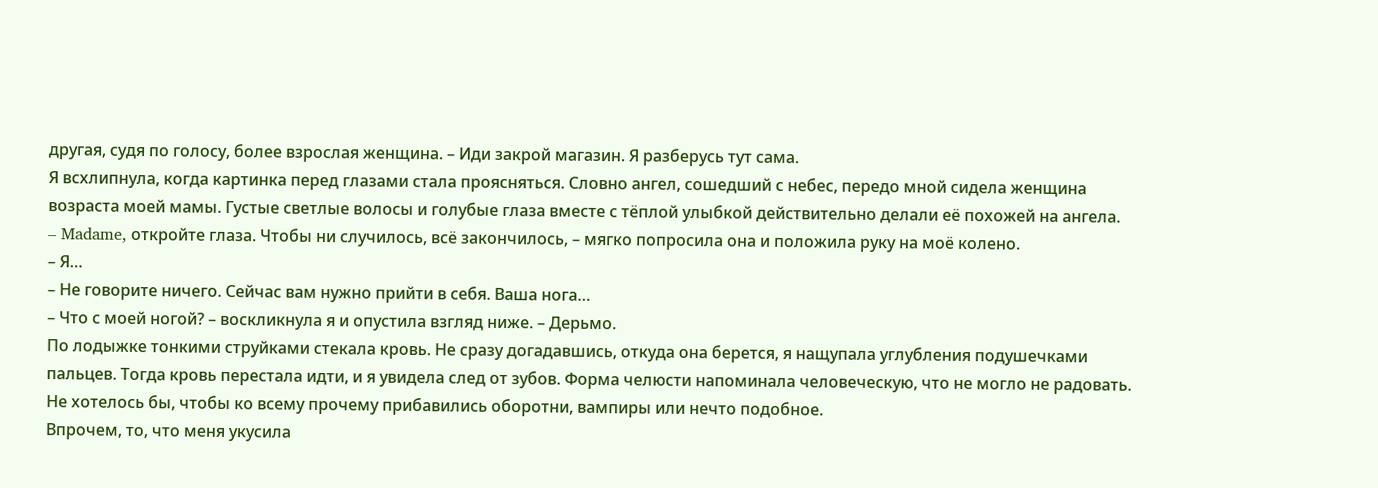другая, судя по голосу, более взрослая женщина. – Иди закрой магазин. Я разберусь тут сама.
Я всхлипнула, когда картинка перед глазами стала проясняться. Словно ангел, сошедший с небес, передо мной сидела женщина возраста моей мамы. Густые светлые волосы и голубые глаза вместе с тёплой улыбкой действительно делали её похожей на ангела.
– Madame, откройте глаза. Чтобы ни случилось, всё закончилось, – мягко попросила она и положила руку на моё колено.
– Я…
– Не говорите ничего. Сейчас вам нужно прийти в себя. Ваша нога…
– Что с моей ногой? – воскликнула я и опустила взгляд ниже. – Дерьмо.
По лодыжке тонкими струйками стекала кровь. Не сразу догадавшись, откуда она берется, я нащупала углубления подушечками пальцев. Тогда кровь перестала идти, и я увидела след от зубов. Форма челюсти напоминала человеческую, что не могло не радовать. Не хотелось бы, чтобы ко всему прочему прибавились оборотни, вампиры или нечто подобное.
Впрочем, то, что меня укусила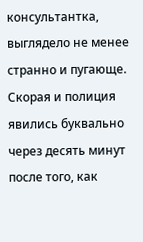консультантка, выглядело не менее странно и пугающе.
Скорая и полиция явились буквально через десять минут после того, как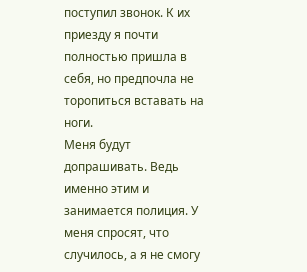поступил звонок. К их приезду я почти полностью пришла в себя, но предпочла не торопиться вставать на ноги.
Меня будут допрашивать. Ведь именно этим и занимается полиция. У меня спросят, что случилось, а я не смогу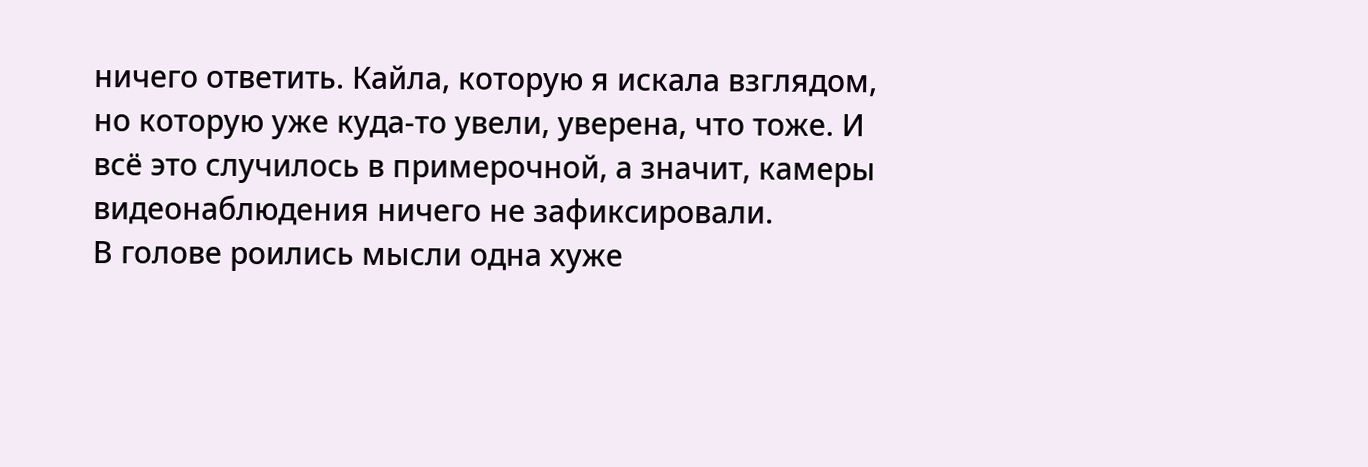ничего ответить. Кайла, которую я искала взглядом, но которую уже куда-то увели, уверена, что тоже. И всё это случилось в примерочной, а значит, камеры видеонаблюдения ничего не зафиксировали.
В голове роились мысли одна хуже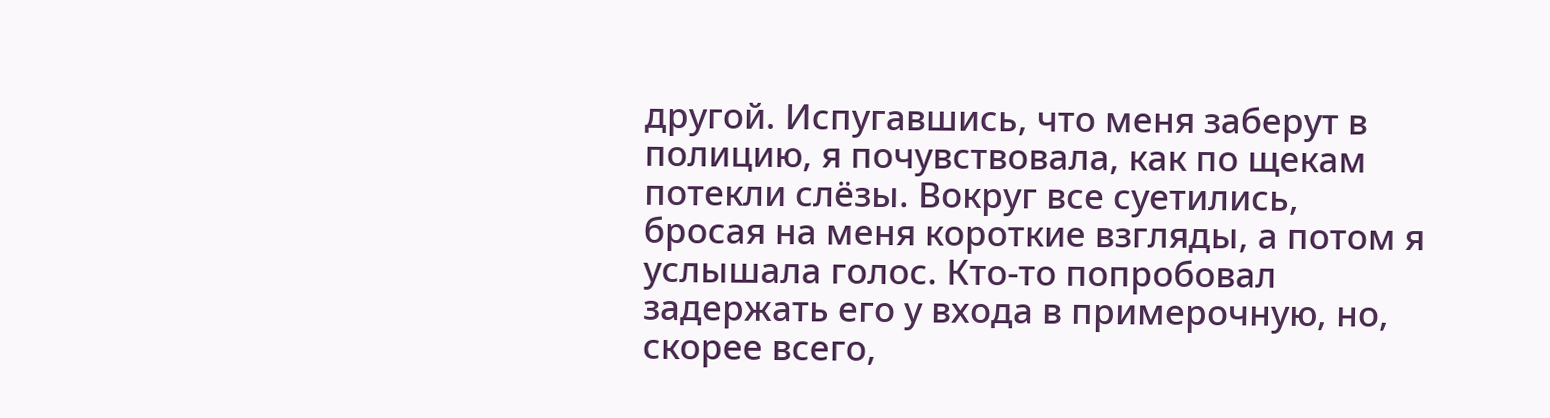другой. Испугавшись, что меня заберут в полицию, я почувствовала, как по щекам потекли слёзы. Вокруг все суетились, бросая на меня короткие взгляды, а потом я услышала голос. Кто-то попробовал задержать его у входа в примерочную, но, скорее всего,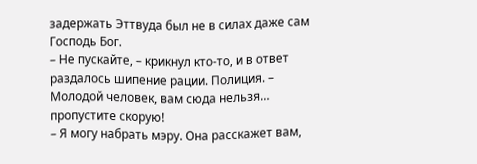задержать Эттвуда был не в силах даже сам Господь Бог.
– Не пускайте, – крикнул кто-то, и в ответ раздалось шипение рации. Полиция. – Молодой человек, вам сюда нельзя… пропустите скорую!
– Я могу набрать мэру. Она расскажет вам,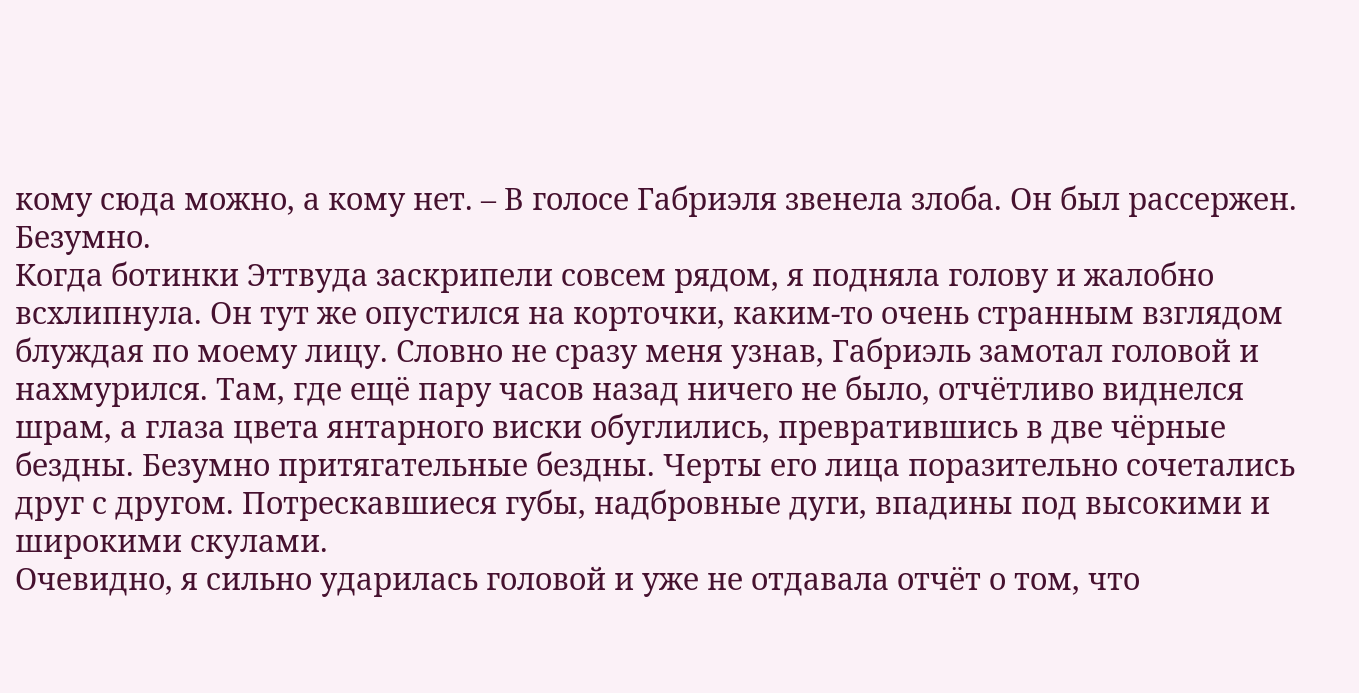кому сюда можно, а кому нет. – В голосе Габриэля звенела злоба. Он был рассержен. Безумно.
Когда ботинки Эттвуда заскрипели совсем рядом, я подняла голову и жалобно всхлипнула. Он тут же опустился на корточки, каким-то очень странным взглядом блуждая по моему лицу. Словно не сразу меня узнав, Габриэль замотал головой и нахмурился. Там, где ещё пару часов назад ничего не было, отчётливо виднелся шрам, а глаза цвета янтарного виски обуглились, превратившись в две чёрные бездны. Безумно притягательные бездны. Черты его лица поразительно сочетались друг с другом. Потрескавшиеся губы, надбровные дуги, впадины под высокими и широкими скулами.
Очевидно, я сильно ударилась головой и уже не отдавала отчёт о том, что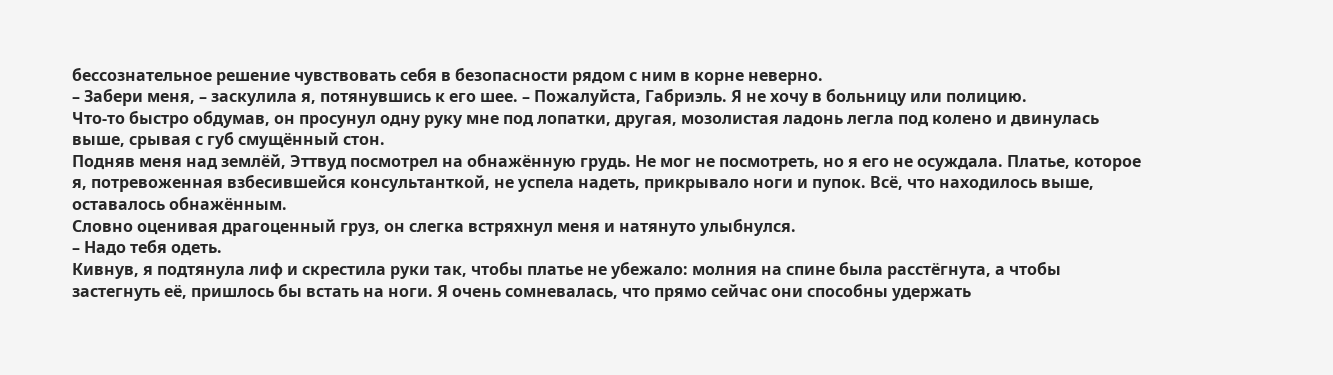бессознательное решение чувствовать себя в безопасности рядом с ним в корне неверно.
– Забери меня, – заскулила я, потянувшись к его шее. – Пожалуйста, Габриэль. Я не хочу в больницу или полицию.
Что-то быстро обдумав, он просунул одну руку мне под лопатки, другая, мозолистая ладонь легла под колено и двинулась выше, срывая с губ смущённый стон.
Подняв меня над землёй, Эттвуд посмотрел на обнажённую грудь. Не мог не посмотреть, но я его не осуждала. Платье, которое я, потревоженная взбесившейся консультанткой, не успела надеть, прикрывало ноги и пупок. Всё, что находилось выше, оставалось обнажённым.
Словно оценивая драгоценный груз, он слегка встряхнул меня и натянуто улыбнулся.
– Надо тебя одеть.
Кивнув, я подтянула лиф и скрестила руки так, чтобы платье не убежало: молния на спине была расстёгнута, а чтобы застегнуть её, пришлось бы встать на ноги. Я очень сомневалась, что прямо сейчас они способны удержать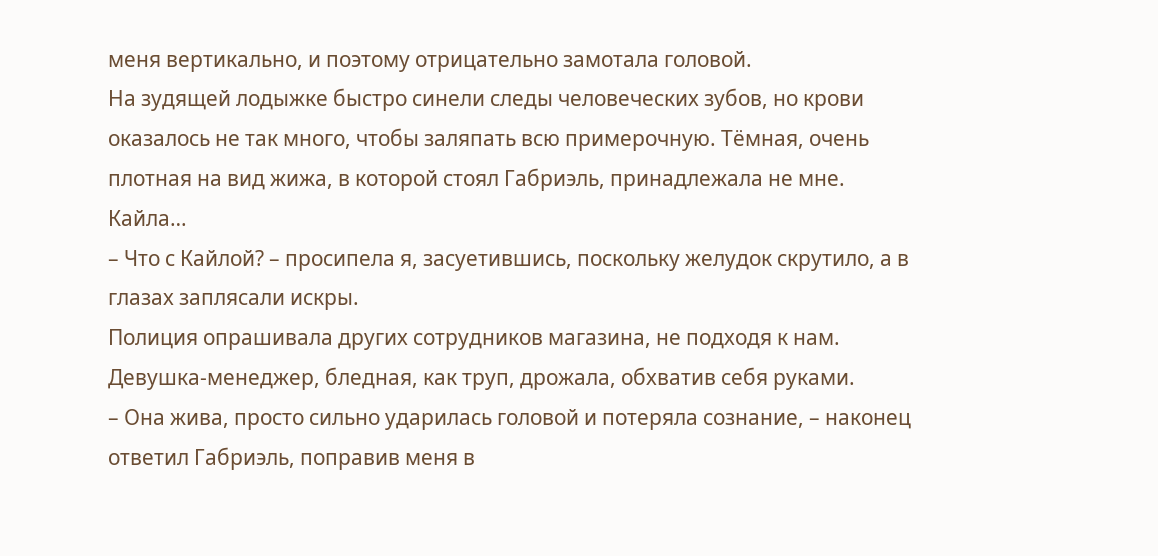меня вертикально, и поэтому отрицательно замотала головой.
На зудящей лодыжке быстро синели следы человеческих зубов, но крови оказалось не так много, чтобы заляпать всю примерочную. Тёмная, очень плотная на вид жижа, в которой стоял Габриэль, принадлежала не мне.
Кайла…
– Что с Кайлой? – просипела я, засуетившись, поскольку желудок скрутило, а в глазах заплясали искры.
Полиция опрашивала других сотрудников магазина, не подходя к нам. Девушка-менеджер, бледная, как труп, дрожала, обхватив себя руками.
– Она жива, просто сильно ударилась головой и потеряла сознание, – наконец ответил Габриэль, поправив меня в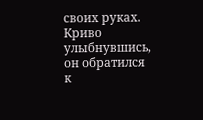своих руках. Криво улыбнувшись, он обратился к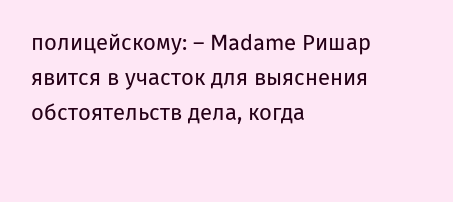полицейскому: – Madame Ришар явится в участок для выяснения обстоятельств дела, когда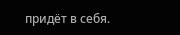придёт в себя.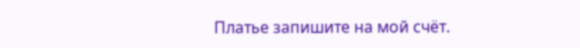Платье запишите на мой счёт.